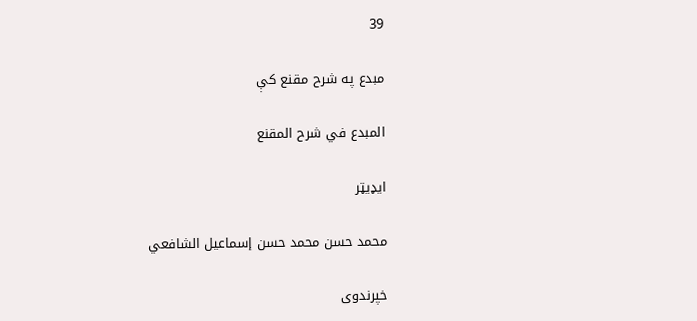39

مبدع په شرح مقنع کې

المبدع في شرح المقنع

ایډیټر

محمد حسن محمد حسن إسماعيل الشافعي

خپرندوی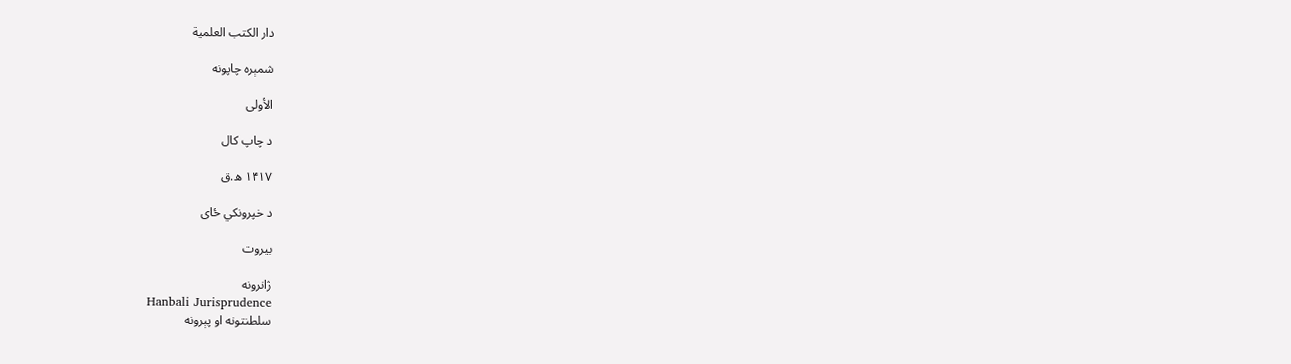دار الكتب العلمية

شمېره چاپونه

الأولى

د چاپ کال

۱۴۱۷ ه.ق

د خپرونکي ځای

بيروت

ژانرونه
Hanbali Jurisprudence
سلطنتونه او پېرونه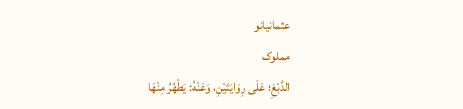عثمانيانو
مملوک
الدَّبْغِ؛ عَلَى رِوَايَتَيْنِ، وَعَنْهُ: يَطْهُرُ مِنْهَا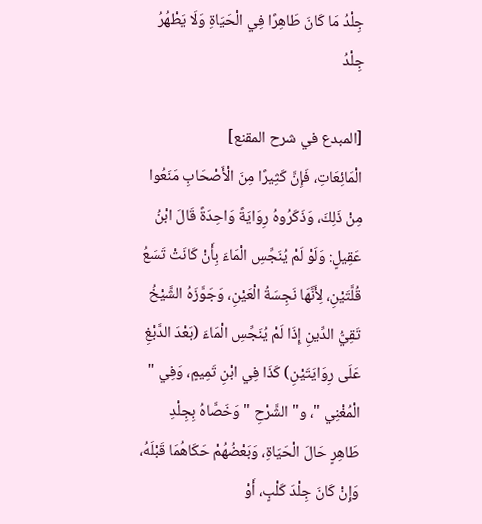جِلْدُ مَا كَانَ طَاهِرًا فِي الْحَيَاةِ وَلَا يَطْهُرُ جِلْدُ

[المبدع في شرح المقنع]
الْمَائِعَاتِ، فَإِنَّ كَثِيرًا مِنَ الْأَصْحَابِ مَنَعُوا مِنْ ذَلِكَ، وَذَكَرُوهُ رِوَايَةً وَاحِدَةً قَالَ ابْنُ عَقِيلٍ: وَلَوْ لَمْ يُنَجِّسِ الْمَاءَ بِأَنْ كَانَتْ تَسَعُ قُلَّتَيْنِ، لِأَنَّهَا نَجِسَةُ الْعَيْنِ، وَجَوَّزَهُ الشَّيْخُ تَقِيُّ الدِّينِ إِذَا لَمْ يُنَجِّسِ الْمَاءَ (بَعْدَ الدَّبْغِ عَلَى رِوَايَتَيْنِ) كَذَا فِي ابْنِ تَمِيمٍ، وَفِي " الْمُغْنِي "، و" الشَّرْحِ " وَخَصَّاهُ بِجِلْدِ طَاهِرٍ حَالَ الْحَيَاةِ، وَبَعْضُهُمْ حَكَاهُمَا قَبْلَهُ، وَإِنْ كَانَ جِلْدَ كَلْبٍ، أَوْ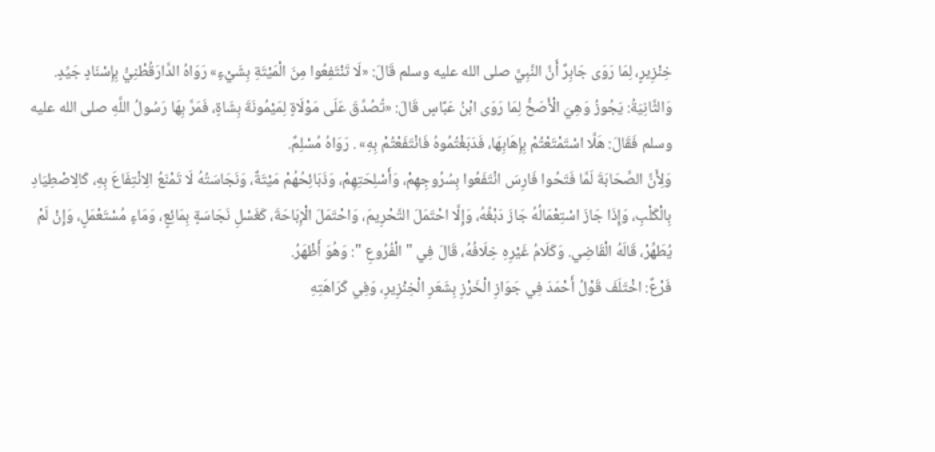خِنْزِيرٍ، لِمَا رَوَى جَابِرٌ أَنَّ النَّبِيَّ صلى الله عليه وسلم قَالَ: «لَا تَنْتَفِعُوا مِنَ الْمَيْتَةِ بِشَيْءٍ» رَوَاهُ الدَّارَقُطْنِيُّ بِإِسْنَادٍ جَيِّدٍ.
وَالثَّانِيَةُ: يَجُوزُ وَهِيَ الْأَصَحُّ لِمَا رَوَى ابْنُ عَبَّاسٍ قَالَ: «تُصُدِّقَ عَلَى مَوْلَاةٍ لِمَيْمُونَةَ بِشَاةٍ، فَمَرَّ بِهَا رَسُولُ اللَّهِ صلى الله عليه وسلم فَقَالَ: هَلَّا اسْتَمْتَعْتُمْ بِإِهَابِهَا، فَدَبَغْتُمُوهُ فَانْتَفَعْتُمْ بِهِ» . رَوَاهُ مُسْلِمٌ.
وَلِأَنَّ الصَّحَابَةَ لَمَّا فَتَحُوا فَارِسَ انْتَفَعُوا بِسُرُوجِهِمْ، وَأَسْلِحَتِهِمْ، وَذَبَائِحُهُمْ مَيْتَةٌ، وَنَجَاسَتُهُ لَا تَمْنَعُ الِانْتِفَاعَ بِهِ، كَالِاصْطِيَادِ بِالْكَلْبِ، وَإِذَا جَازَ اسْتِعْمَالُهُ جَازَ دَبْغُهُ، وَإِلَّا احْتَمَلَ التَّحْرِيمَ، وَاحْتَمَلَ الْإِبَاحَةَ، كَغَسْلِ نَجَاسَةٍ بِمَائِعٍ، وَمَاءٍ مُسْتَعْمَلٍ، وَإِنْ لَمْ يُطَهِّرْ، قَالَهُ الْقَاضِي. وَكَلَامُ غَيْرِهِ خِلَافُهُ، قَالَ فِي " الْفُرُوعِ ": وَهُوَ أَظْهَرُ.
فَرْعٌ: اخْتَلَفَ قَوْلُ أَحْمَدَ فِي جَوَازِ الْخَرْزِ بِشَعَرِ الْخِنْزِيرِ، وَفِي كَرَاهَتِهِ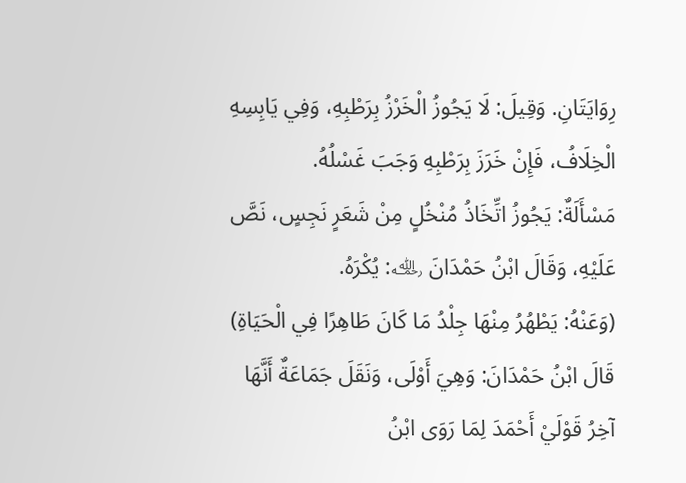رِوَايَتَانِ. وَقِيلَ: لَا يَجُوزُ الْخَرْزُ بِرَطْبِهِ، وَفِي يَابِسِهِ الْخِلَافُ، فَإِنْ خَرَزَ بِرَطْبِهِ وَجَبَ غَسْلُهُ.
مَسْأَلَةٌ: يَجُوزُ اتِّخَاذُ مُنْخُلٍ مِنْ شَعَرٍ نَجِسٍ، نَصَّ عَلَيْهِ، وَقَالَ ابْنُ حَمْدَانَ ﵀: يُكْرَهُ.
(وَعَنْهُ: يَطْهُرُ مِنْهَا جِلْدُ مَا كَانَ طَاهِرًا فِي الْحَيَاةِ) قَالَ ابْنُ حَمْدَانَ: وَهِيَ أَوْلَى، وَنَقَلَ جَمَاعَةٌ أَنَّهَا آخِرُ قَوْلَيْ أَحْمَدَ لِمَا رَوَى ابْنُ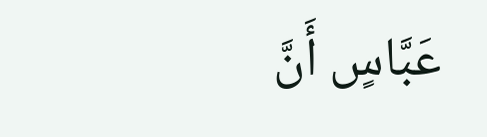عَبَّاسٍ أَنَّ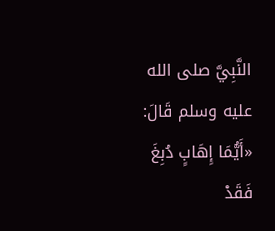النَّبِيَّ صلى الله عليه وسلم قَالَ: «أَيُّمَا إِهَابٍ دُبِغَ فَقَدْ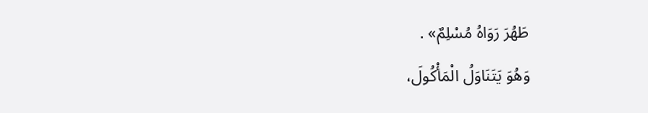طَهُرَ رَوَاهُ مُسْلِمٌ» .
وَهُوَ يَتَنَاوَلُ الْمَأْكُولَ،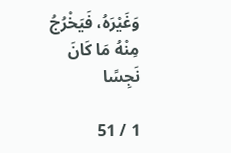وَغَيْرَهُ، فَيَخْرُجُ مِنْهُ مَا كَانَ نَجِسًا

1 / 51